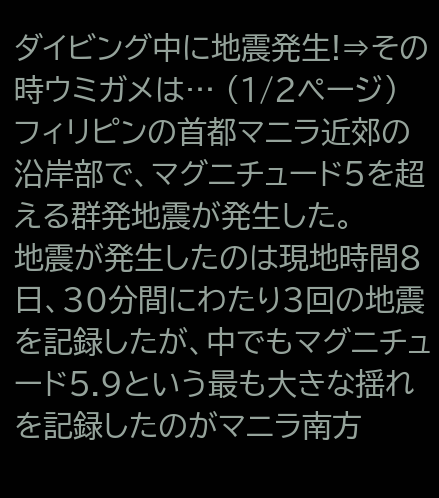ダイビング中に地震発生!⇒その時ウミガメは… (1/2ページ)
フィリピンの首都マニラ近郊の沿岸部で、マグニチュード5を超える群発地震が発生した。
地震が発生したのは現地時間8日、30分間にわたり3回の地震を記録したが、中でもマグニチュード5.9という最も大きな揺れを記録したのがマニラ南方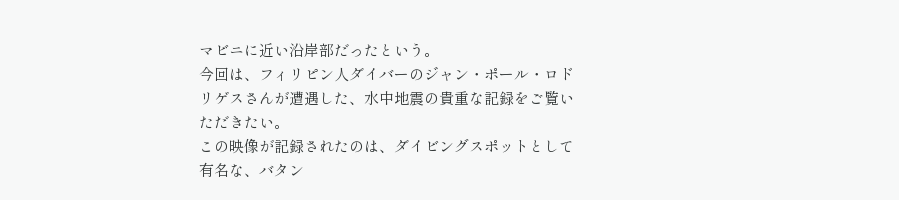マビニに近い沿岸部だったという。
今回は、フィリピン人ダイバーのジャン・ポール・ロドリゲスさんが遭遇した、水中地震の貴重な記録をご覧いただきたい。
この映像が記録されたのは、ダイビングスポットとして有名な、バタン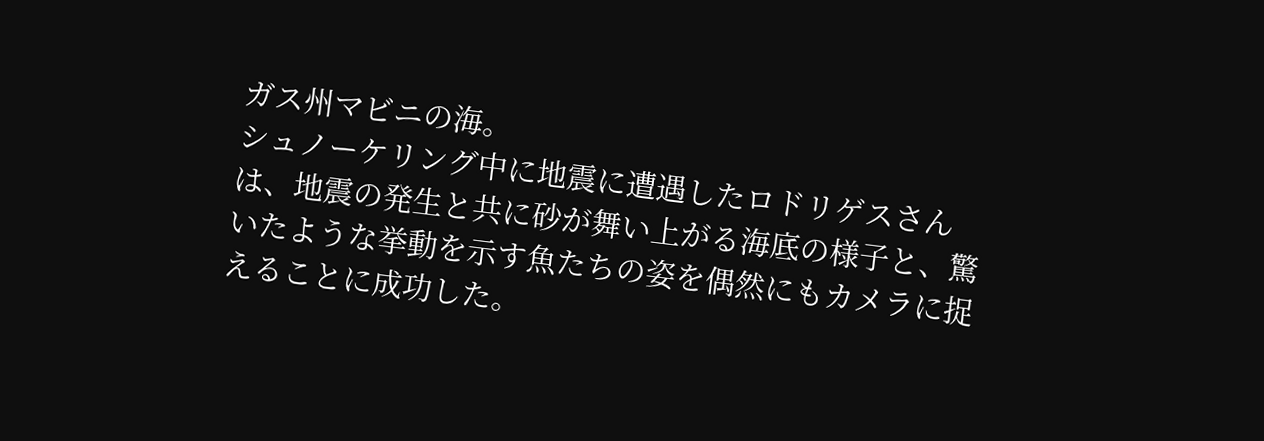ガス州マビニの海。
シュノーケリング中に地震に遭遇したロドリゲスさんは、地震の発生と共に砂が舞い上がる海底の様子と、驚いたような挙動を示す魚たちの姿を偶然にもカメラに捉えることに成功した。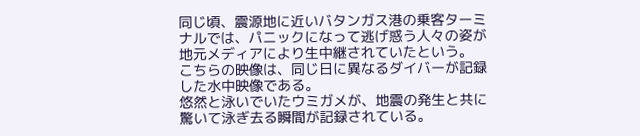同じ頃、震源地に近いバタンガス港の乗客ターミナルでは、パニックになって逃げ惑う人々の姿が地元メディアにより生中継されていたという。
こちらの映像は、同じ日に異なるダイバーが記録した水中映像である。
悠然と泳いでいたウミガメが、地震の発生と共に驚いて泳ぎ去る瞬間が記録されている。